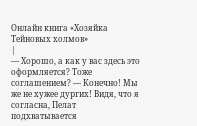Онлайн книга «Хозяйка Тейновых холмов»
|
— Хорошо, а как у вас здесь это оформляется? Тоже соглашением? — Конечно! Мы же не хужее дургих! Видя, что я согласна, Пелат подхватывается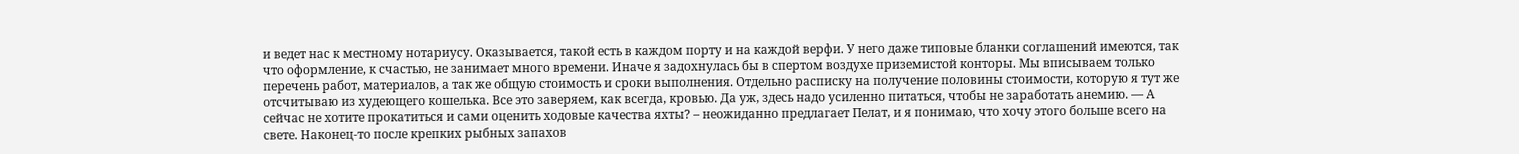и ведет нас к местному нотариусу. Оказывается, такой есть в каждом порту и на каждой верфи. У него даже типовые бланки соглашений имеются, так что оформление, к счастью, не занимает много времени. Иначе я задохнулась бы в спертом воздухе приземистой конторы. Мы вписываем только перечень работ, материалов, а так же общую стоимость и сроки выполнения. Отдельно расписку на получение половины стоимости, которую я тут же отсчитываю из худеющего кошелька. Все это заверяем, как всегда, кровью. Да уж, здесь надо усиленно питаться, чтобы не заработать анемию. — А сейчас не хотите прокатиться и сами оценить ходовые качества яхты? – неожиданно предлагает Пелат, и я понимаю, что хочу этого больше всего на свете. Наконец-то после крепких рыбных запахов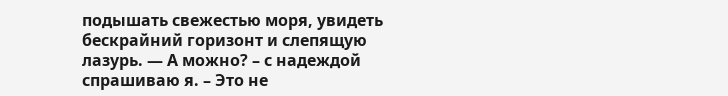подышать свежестью моря, увидеть бескрайний горизонт и слепящую лазурь. — А можно? – с надеждой спрашиваю я. – Это не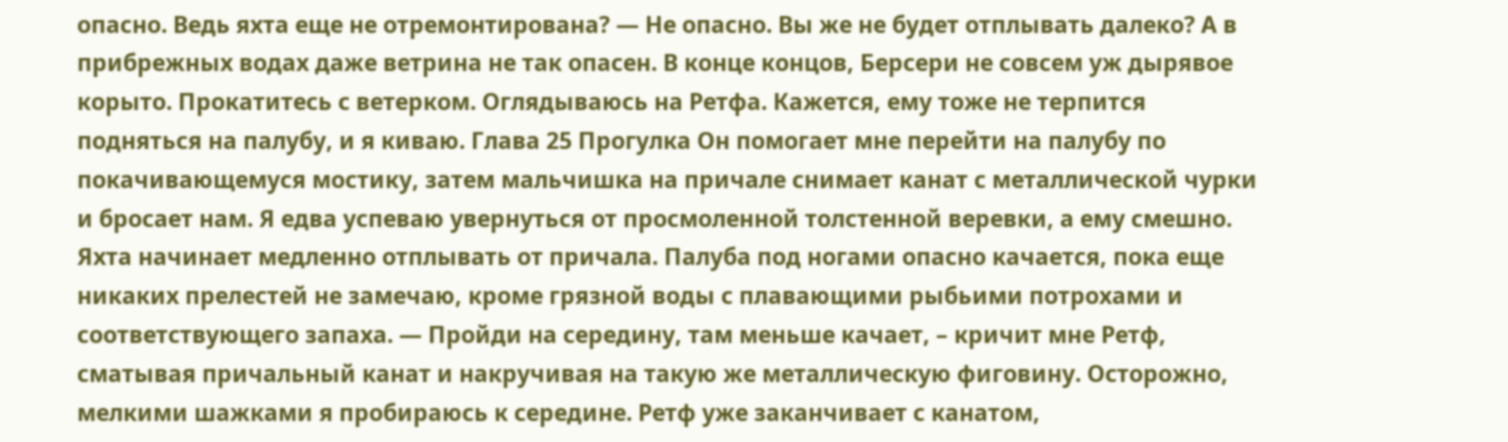опасно. Ведь яхта еще не отремонтирована? — Не опасно. Вы же не будет отплывать далеко? А в прибрежных водах даже ветрина не так опасен. В конце концов, Берсери не совсем уж дырявое корыто. Прокатитесь с ветерком. Оглядываюсь на Ретфа. Кажется, ему тоже не терпится подняться на палубу, и я киваю. Глава 25 Прогулка Он помогает мне перейти на палубу по покачивающемуся мостику, затем мальчишка на причале снимает канат с металлической чурки и бросает нам. Я едва успеваю увернуться от просмоленной толстенной веревки, а ему смешно. Яхта начинает медленно отплывать от причала. Палуба под ногами опасно качается, пока еще никаких прелестей не замечаю, кроме грязной воды с плавающими рыбьими потрохами и соответствующего запаха. — Пройди на середину, там меньше качает, – кричит мне Ретф, сматывая причальный канат и накручивая на такую же металлическую фиговину. Осторожно, мелкими шажками я пробираюсь к середине. Ретф уже заканчивает с канатом,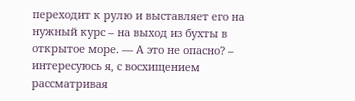переходит к рулю и выставляет его на нужный курс – на выход из бухты в открытое море. — А это не опасно? – интересуюсь я, с восхищением рассматривая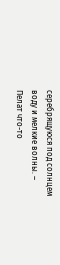серебрящуюся под солнцем воду и мелкие волны. – Пелат что-то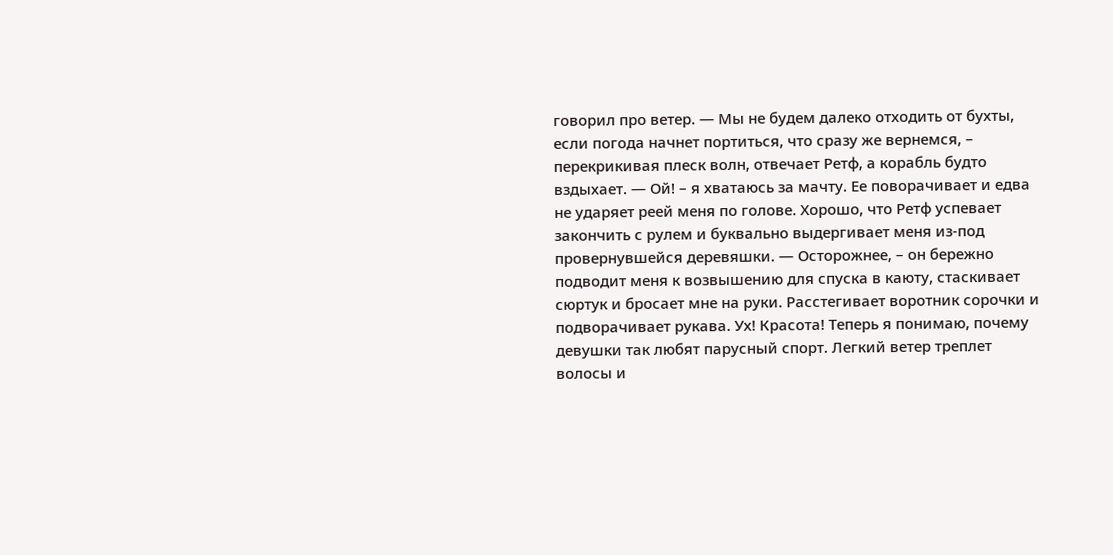говорил про ветер. — Мы не будем далеко отходить от бухты, если погода начнет портиться, что сразу же вернемся, – перекрикивая плеск волн, отвечает Ретф, а корабль будто вздыхает. — Ой! – я хватаюсь за мачту. Ее поворачивает и едва не ударяет реей меня по голове. Хорошо, что Ретф успевает закончить с рулем и буквально выдергивает меня из-под провернувшейся деревяшки. — Осторожнее, – он бережно подводит меня к возвышению для спуска в каюту, стаскивает сюртук и бросает мне на руки. Расстегивает воротник сорочки и подворачивает рукава. Ух! Красота! Теперь я понимаю, почему девушки так любят парусный спорт. Легкий ветер треплет волосы и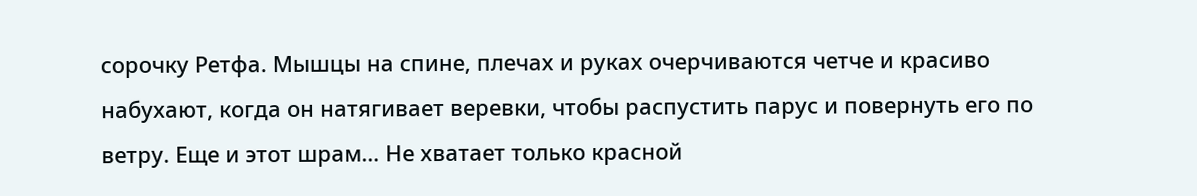сорочку Ретфа. Мышцы на спине, плечах и руках очерчиваются четче и красиво набухают, когда он натягивает веревки, чтобы распустить парус и повернуть его по ветру. Еще и этот шрам… Не хватает только красной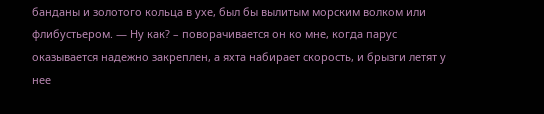банданы и золотого кольца в ухе, был бы вылитым морским волком или флибустьером. — Ну как? – поворачивается он ко мне, когда парус оказывается надежно закреплен, а яхта набирает скорость, и брызги летят у нее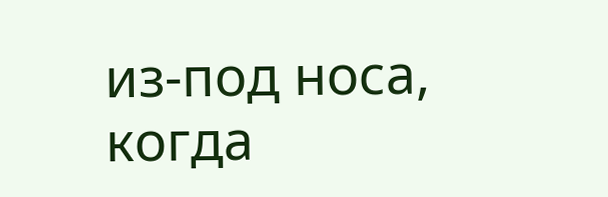из-под носа, когда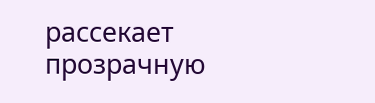рассекает прозрачную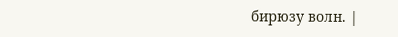бирюзу волн. |